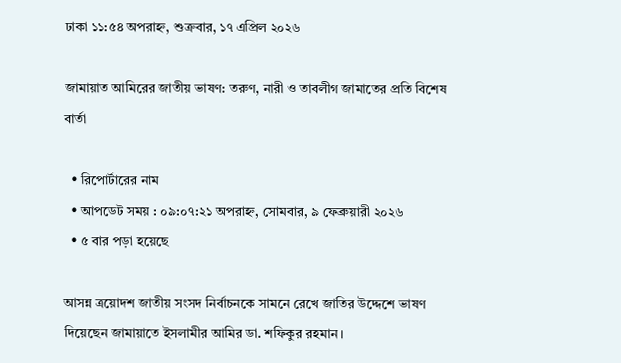ঢাকা ১১:৫৪ অপরাহ্ন, শুক্রবার, ১৭ এপ্রিল ২০২৬

জামায়াত আমিরের জাতীয় ভাষণ: তরুণ, নারী ও তাবলীগ জামাতের প্রতি বিশেষ বার্তা

  • রিপোর্টারের নাম
  • আপডেট সময় : ০৯:০৭:২১ অপরাহ্ন, সোমবার, ৯ ফেব্রুয়ারী ২০২৬
  • ৫ বার পড়া হয়েছে

আসন্ন ত্রয়োদশ জাতীয় সংসদ নির্বাচনকে সামনে রেখে জাতির উদ্দেশে ভাষণ দিয়েছেন জামায়াতে ইসলামীর আমির ডা. শফিকুর রহমান।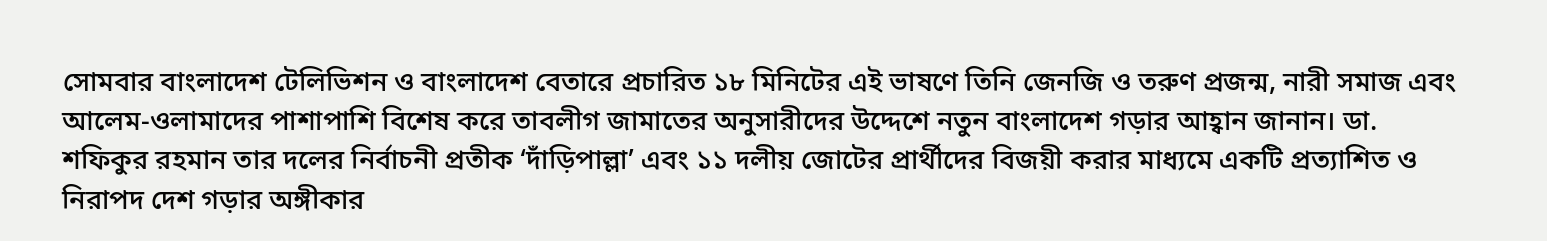সোমবার বাংলাদেশ টেলিভিশন ও বাংলাদেশ বেতারে প্রচারিত ১৮ মিনিটের এই ভাষণে তিনি জেনজি ও তরুণ প্রজন্ম, নারী সমাজ এবং আলেম-ওলামাদের পাশাপাশি বিশেষ করে তাবলীগ জামাতের অনুসারীদের উদ্দেশে নতুন বাংলাদেশ গড়ার আহ্বান জানান। ডা. শফিকুর রহমান তার দলের নির্বাচনী প্রতীক ‘দাঁড়িপাল্লা’ এবং ১১ দলীয় জোটের প্রার্থীদের বিজয়ী করার মাধ্যমে একটি প্রত্যাশিত ও নিরাপদ দেশ গড়ার অঙ্গীকার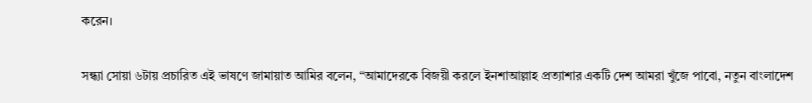করেন।

সন্ধ্যা সোয়া ৬টায় প্রচারিত এই ভাষণে জামায়াত আমির বলেন, “আমাদেরকে বিজয়ী করলে ইনশাআল্লাহ প্রত্যাশার একটি দেশ আমরা খুঁজে পাবো, নতুন বাংলাদেশ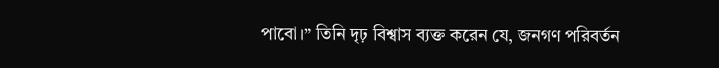পাবো।” তিনি দৃঢ় বিশ্বাস ব্যক্ত করেন যে, জনগণ পরিবর্তন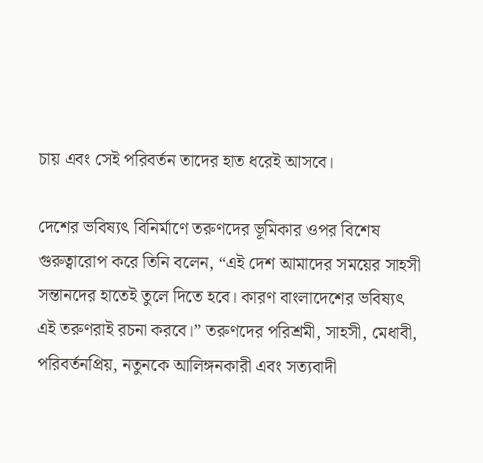চায় এবং সেই পরিবর্তন তাদের হাত ধরেই আসবে।

দেশের ভবিষ্যৎ বিনির্মাণে তরুণদের ভূমিকার ওপর বিশেষ গুরুত্বারোপ করে তিনি বলেন, “এই দেশ আমাদের সময়ের সাহসী সন্তানদের হাতেই তুলে দিতে হবে। কারণ বাংলাদেশের ভবিষ্যৎ এই তরুণরাই রচনা করবে।” তরুণদের পরিশ্রমী, সাহসী, মেধাবী, পরিবর্তনপ্রিয়, নতুনকে আলিঙ্গনকারী এবং সত্যবাদী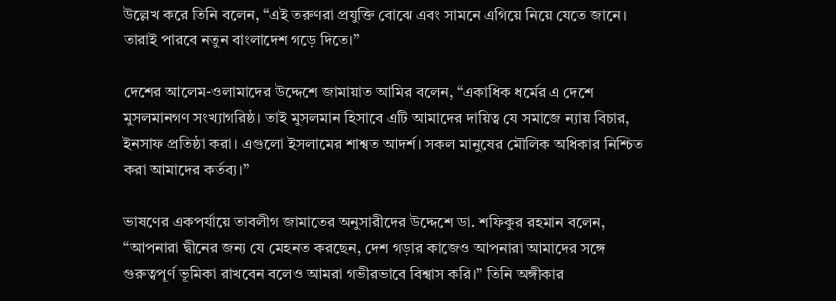উল্লেখ করে তিনি বলেন, “এই তরুণরা প্রযুক্তি বোঝে এবং সামনে এগিয়ে নিয়ে যেতে জানে। তারাই পারবে নতুন বাংলাদেশ গড়ে দিতে।”

দেশের আলেম-ওলামাদের উদ্দেশে জামায়াত আমির বলেন, “একাধিক ধর্মের এ দেশে মুসলমানগণ সংখ্যাগরিষ্ঠ। তাই মুসলমান হিসাবে এটি আমাদের দায়িত্ব যে সমাজে ন্যায় বিচার, ইনসাফ প্রতিষ্ঠা করা। এগুলো ইসলামের শাশ্বত আদর্শ। সকল মানুষের মৌলিক অধিকার নিশ্চিত করা আমাদের কর্তব্য।”

ভাষণের একপর্যায়ে তাবলীগ জামাতের অনুসারীদের উদ্দেশে ডা. শফিকুর রহমান বলেন, “আপনারা দ্বীনের জন্য যে মেহনত করছেন, দেশ গড়ার কাজেও আপনারা আমাদের সঙ্গে গুরুত্বপূর্ণ ভূমিকা রাখবেন বলেও আমরা গভীরভাবে বিশ্বাস করি।” তিনি অঙ্গীকার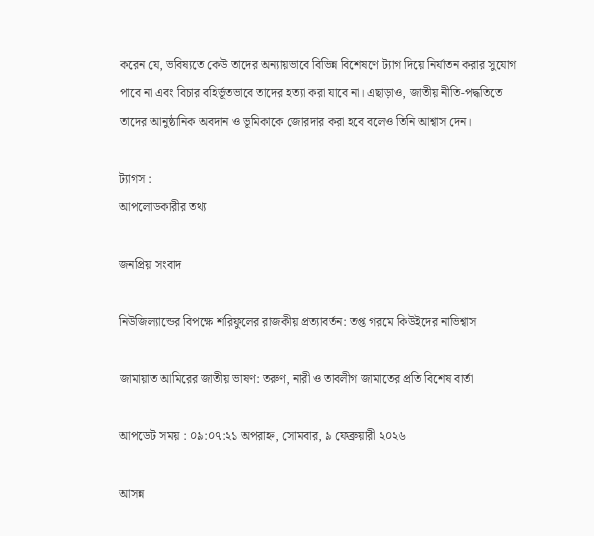করেন যে, ভবিষ্যতে কেউ তাদের অন্যায়ভাবে বিভিন্ন বিশেষণে ট্যাগ দিয়ে নির্যাতন করার সুযোগ পাবে না এবং বিচার বহির্ভূতভাবে তাদের হত্যা করা যাবে না। এছাড়াও, জাতীয় নীতি-পদ্ধতিতে তাদের আনুষ্ঠানিক অবদান ও ভূমিকাকে জোরদার করা হবে বলেও তিনি আশ্বাস দেন।

ট্যাগস :
আপলোডকারীর তথ্য

জনপ্রিয় সংবাদ

নিউজিল্যান্ডের বিপক্ষে শরিফুলের রাজকীয় প্রত্যাবর্তন: তপ্ত গরমে কিউইদের নাভিশ্বাস

জামায়াত আমিরের জাতীয় ভাষণ: তরুণ, নারী ও তাবলীগ জামাতের প্রতি বিশেষ বার্তা

আপডেট সময় : ০৯:০৭:২১ অপরাহ্ন, সোমবার, ৯ ফেব্রুয়ারী ২০২৬

আসন্ন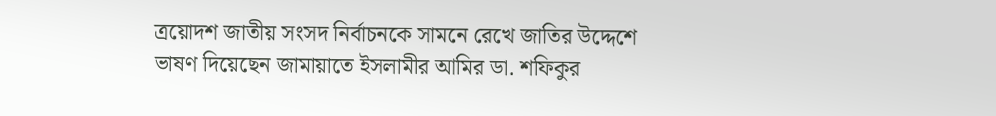ত্রয়োদশ জাতীয় সংসদ নির্বাচনকে সামনে রেখে জাতির উদ্দেশে ভাষণ দিয়েছেন জামায়াতে ইসলামীর আমির ডা. শফিকুর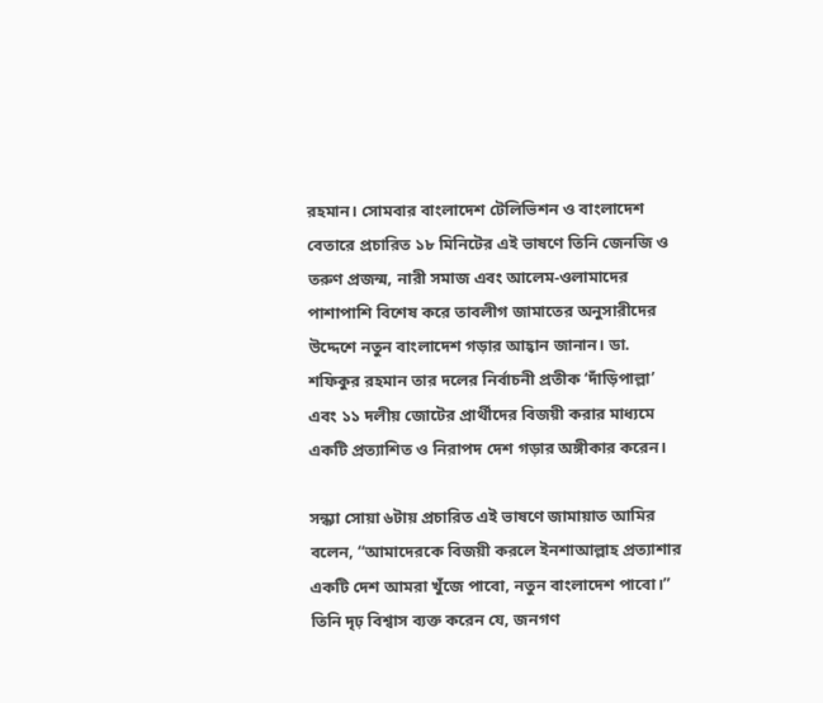রহমান। সোমবার বাংলাদেশ টেলিভিশন ও বাংলাদেশ বেতারে প্রচারিত ১৮ মিনিটের এই ভাষণে তিনি জেনজি ও তরুণ প্রজন্ম, নারী সমাজ এবং আলেম-ওলামাদের পাশাপাশি বিশেষ করে তাবলীগ জামাতের অনুসারীদের উদ্দেশে নতুন বাংলাদেশ গড়ার আহ্বান জানান। ডা. শফিকুর রহমান তার দলের নির্বাচনী প্রতীক ‘দাঁড়িপাল্লা’ এবং ১১ দলীয় জোটের প্রার্থীদের বিজয়ী করার মাধ্যমে একটি প্রত্যাশিত ও নিরাপদ দেশ গড়ার অঙ্গীকার করেন।

সন্ধ্যা সোয়া ৬টায় প্রচারিত এই ভাষণে জামায়াত আমির বলেন, “আমাদেরকে বিজয়ী করলে ইনশাআল্লাহ প্রত্যাশার একটি দেশ আমরা খুঁজে পাবো, নতুন বাংলাদেশ পাবো।” তিনি দৃঢ় বিশ্বাস ব্যক্ত করেন যে, জনগণ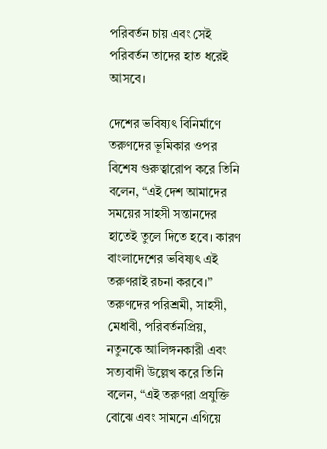পরিবর্তন চায় এবং সেই পরিবর্তন তাদের হাত ধরেই আসবে।

দেশের ভবিষ্যৎ বিনির্মাণে তরুণদের ভূমিকার ওপর বিশেষ গুরুত্বারোপ করে তিনি বলেন, “এই দেশ আমাদের সময়ের সাহসী সন্তানদের হাতেই তুলে দিতে হবে। কারণ বাংলাদেশের ভবিষ্যৎ এই তরুণরাই রচনা করবে।” তরুণদের পরিশ্রমী, সাহসী, মেধাবী, পরিবর্তনপ্রিয়, নতুনকে আলিঙ্গনকারী এবং সত্যবাদী উল্লেখ করে তিনি বলেন, “এই তরুণরা প্রযুক্তি বোঝে এবং সামনে এগিয়ে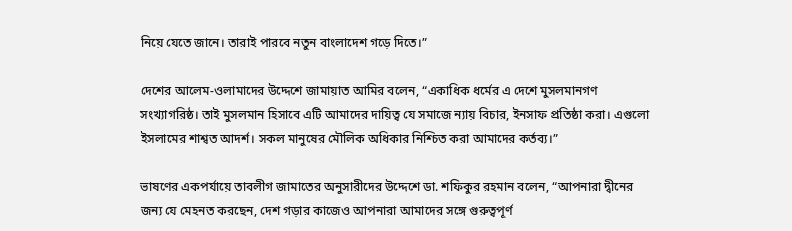নিয়ে যেতে জানে। তারাই পারবে নতুন বাংলাদেশ গড়ে দিতে।”

দেশের আলেম-ওলামাদের উদ্দেশে জামায়াত আমির বলেন, “একাধিক ধর্মের এ দেশে মুসলমানগণ সংখ্যাগরিষ্ঠ। তাই মুসলমান হিসাবে এটি আমাদের দায়িত্ব যে সমাজে ন্যায় বিচার, ইনসাফ প্রতিষ্ঠা করা। এগুলো ইসলামের শাশ্বত আদর্শ। সকল মানুষের মৌলিক অধিকার নিশ্চিত করা আমাদের কর্তব্য।”

ভাষণের একপর্যায়ে তাবলীগ জামাতের অনুসারীদের উদ্দেশে ডা. শফিকুর রহমান বলেন, “আপনারা দ্বীনের জন্য যে মেহনত করছেন, দেশ গড়ার কাজেও আপনারা আমাদের সঙ্গে গুরুত্বপূর্ণ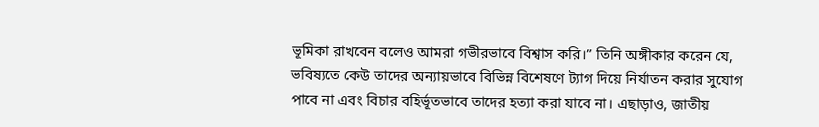ভূমিকা রাখবেন বলেও আমরা গভীরভাবে বিশ্বাস করি।” তিনি অঙ্গীকার করেন যে, ভবিষ্যতে কেউ তাদের অন্যায়ভাবে বিভিন্ন বিশেষণে ট্যাগ দিয়ে নির্যাতন করার সুযোগ পাবে না এবং বিচার বহির্ভূতভাবে তাদের হত্যা করা যাবে না। এছাড়াও, জাতীয়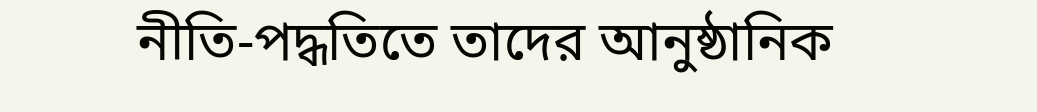নীতি-পদ্ধতিতে তাদের আনুষ্ঠানিক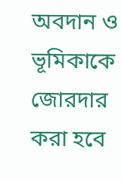অবদান ও ভূমিকাকে জোরদার করা হবে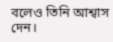বলেও তিনি আশ্বাস দেন।